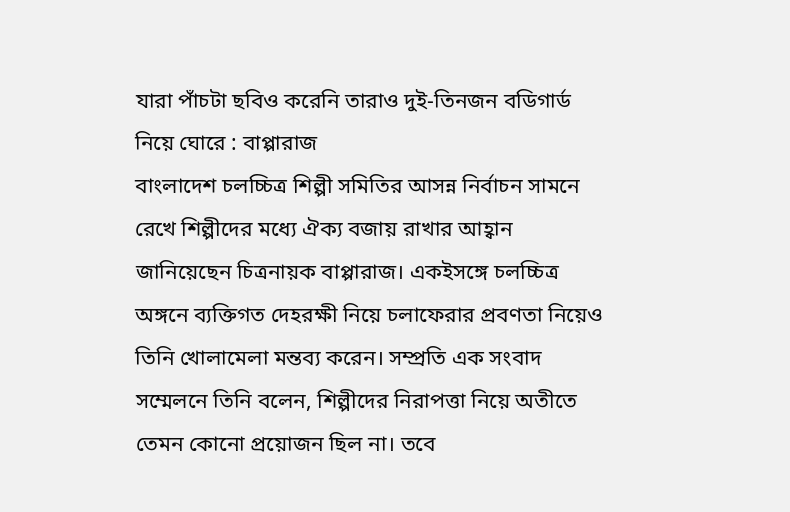যারা পাঁচটা ছবিও করেনি তারাও দুই-তিনজন বডিগার্ড নিয়ে ঘোরে : বাপ্পারাজ
বাংলাদেশ চলচ্চিত্র শিল্পী সমিতির আসন্ন নির্বাচন সামনে রেখে শিল্পীদের মধ্যে ঐক্য বজায় রাখার আহ্বান জানিয়েছেন চিত্রনায়ক বাপ্পারাজ। একইসঙ্গে চলচ্চিত্র অঙ্গনে ব্যক্তিগত দেহরক্ষী নিয়ে চলাফেরার প্রবণতা নিয়েও তিনি খোলামেলা মন্তব্য করেন। সম্প্রতি এক সংবাদ সম্মেলনে তিনি বলেন, শিল্পীদের নিরাপত্তা নিয়ে অতীতে তেমন কোনো প্রয়োজন ছিল না। তবে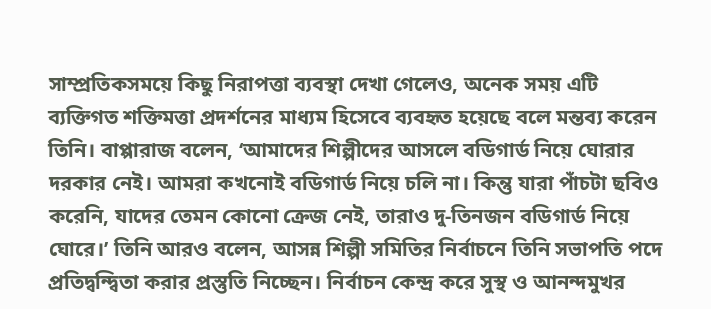সাম্প্রতিকসময়ে কিছু নিরাপত্তা ব্যবস্থা দেখা গেলেও, অনেক সময় এটি ব্যক্তিগত শক্তিমত্তা প্রদর্শনের মাধ্যম হিসেবে ব্যবহৃত হয়েছে বলে মন্তব্য করেন তিনি। বাপ্পারাজ বলেন, ‘আমাদের শিল্পীদের আসলে বডিগার্ড নিয়ে ঘোরার দরকার নেই। আমরা কখনোই বডিগার্ড নিয়ে চলি না। কিন্তু যারা পাঁচটা ছবিও করেনি, যাদের তেমন কোনো ক্রেজ নেই, তারাও দু-তিনজন বডিগার্ড নিয়ে ঘোরে।’ তিনি আরও বলেন, আসন্ন শিল্পী সমিতির নির্বাচনে তিনি সভাপতি পদে প্রতিদ্বন্দ্বিতা করার প্রস্তুতি নিচ্ছেন। নির্বাচন কেন্দ্র করে সুস্থ ও আনন্দমুখর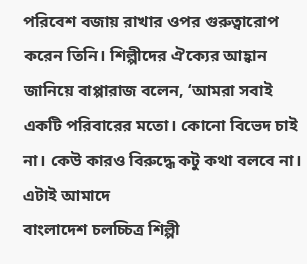পরিবেশ বজায় রাখার ওপর গুরুত্বারোপ করেন তিনি। শিল্পীদের ঐক্যের আহ্বান জানিয়ে বাপ্পারাজ বলেন, ‘আমরা সবাই একটি পরিবারের মতো। কোনো বিভেদ চাই না। কেউ কারও বিরুদ্ধে কটু কথা বলবে না। এটাই আমাদে
বাংলাদেশ চলচ্চিত্র শিল্পী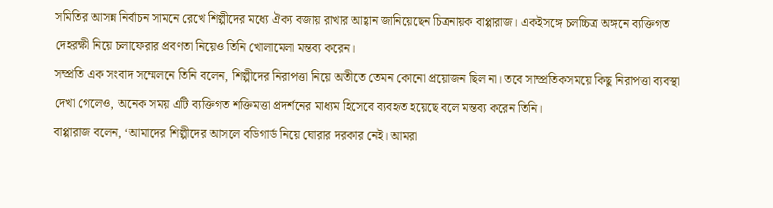সমিতির আসন্ন নির্বাচন সামনে রেখে শিল্পীদের মধ্যে ঐক্য বজায় রাখার আহ্বান জানিয়েছেন চিত্রনায়ক বাপ্পারাজ। একইসঙ্গে চলচ্চিত্র অঙ্গনে ব্যক্তিগত দেহরক্ষী নিয়ে চলাফেরার প্রবণতা নিয়েও তিনি খোলামেলা মন্তব্য করেন।
সম্প্রতি এক সংবাদ সম্মেলনে তিনি বলেন, শিল্পীদের নিরাপত্তা নিয়ে অতীতে তেমন কোনো প্রয়োজন ছিল না। তবে সাম্প্রতিকসময়ে কিছু নিরাপত্তা ব্যবস্থা দেখা গেলেও, অনেক সময় এটি ব্যক্তিগত শক্তিমত্তা প্রদর্শনের মাধ্যম হিসেবে ব্যবহৃত হয়েছে বলে মন্তব্য করেন তিনি।
বাপ্পারাজ বলেন, ‘আমাদের শিল্পীদের আসলে বডিগার্ড নিয়ে ঘোরার দরকার নেই। আমরা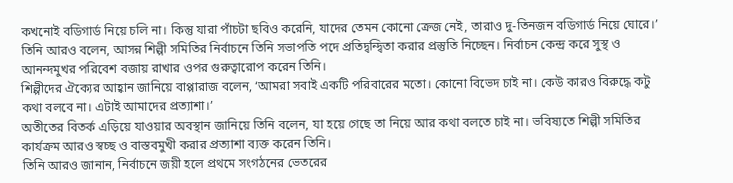কখনোই বডিগার্ড নিয়ে চলি না। কিন্তু যারা পাঁচটা ছবিও করেনি, যাদের তেমন কোনো ক্রেজ নেই, তারাও দু-তিনজন বডিগার্ড নিয়ে ঘোরে।’
তিনি আরও বলেন, আসন্ন শিল্পী সমিতির নির্বাচনে তিনি সভাপতি পদে প্রতিদ্বন্দ্বিতা করার প্রস্তুতি নিচ্ছেন। নির্বাচন কেন্দ্র করে সুস্থ ও আনন্দমুখর পরিবেশ বজায় রাখার ওপর গুরুত্বারোপ করেন তিনি।
শিল্পীদের ঐক্যের আহ্বান জানিয়ে বাপ্পারাজ বলেন, ‘আমরা সবাই একটি পরিবারের মতো। কোনো বিভেদ চাই না। কেউ কারও বিরুদ্ধে কটু কথা বলবে না। এটাই আমাদের প্রত্যাশা।’
অতীতের বিতর্ক এড়িয়ে যাওয়ার অবস্থান জানিয়ে তিনি বলেন, যা হয়ে গেছে তা নিয়ে আর কথা বলতে চাই না। ভবিষ্যতে শিল্পী সমিতির কার্যক্রম আরও স্বচ্ছ ও বাস্তবমুখী করার প্রত্যাশা ব্যক্ত করেন তিনি।
তিনি আরও জানান, নির্বাচনে জয়ী হলে প্রথমে সংগঠনের ভেতরের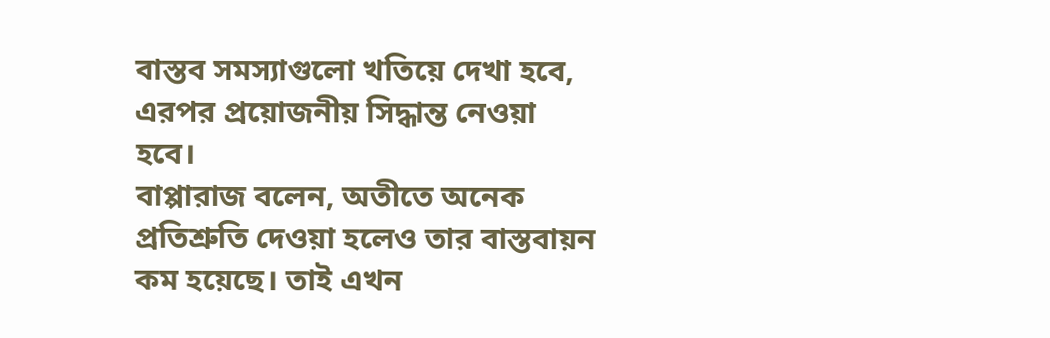বাস্তব সমস্যাগুলো খতিয়ে দেখা হবে, এরপর প্রয়োজনীয় সিদ্ধান্ত নেওয়া হবে।
বাপ্পারাজ বলেন, অতীতে অনেক প্রতিশ্রুতি দেওয়া হলেও তার বাস্তবায়ন কম হয়েছে। তাই এখন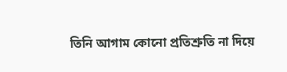তিনি আগাম কোনো প্রতিশ্রুতি না দিয়ে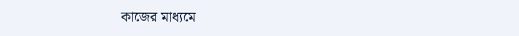কাজের মাধ্যমে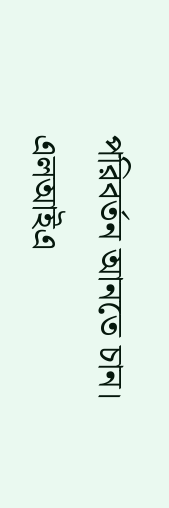পরিবর্তন আনতে চান।
এলআইএ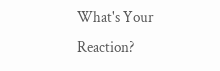What's Your Reaction?